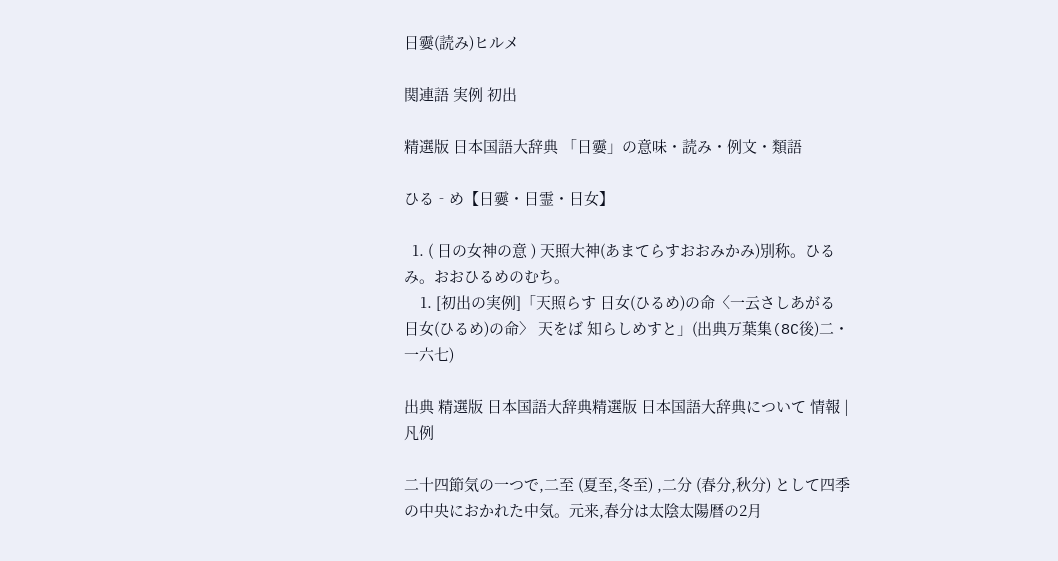日孁(読み)ヒルメ

関連語 実例 初出

精選版 日本国語大辞典 「日孁」の意味・読み・例文・類語

ひる‐め【日孁・日霊・日女】

  1. ( 日の女神の意 ) 天照大神(あまてらすおおみかみ)別称。ひるみ。おおひるめのむち。
    1. [初出の実例]「天照らす 日女(ひるめ)の命〈一云さしあがる 日女(ひるめ)の命〉 天をば 知らしめすと」(出典万葉集(8C後)二・一六七)

出典 精選版 日本国語大辞典精選版 日本国語大辞典について 情報 | 凡例

二十四節気の一つで,二至 (夏至,冬至) ,二分 (春分,秋分) として四季の中央におかれた中気。元来,春分は太陰太陽暦の2月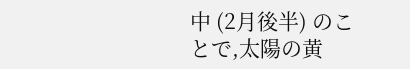中 (2月後半) のことで,太陽の黄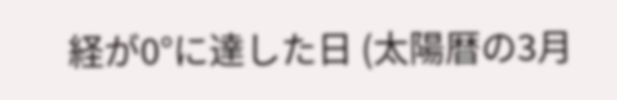経が0°に達した日 (太陽暦の3月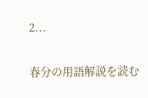2...

春分の用語解説を読む